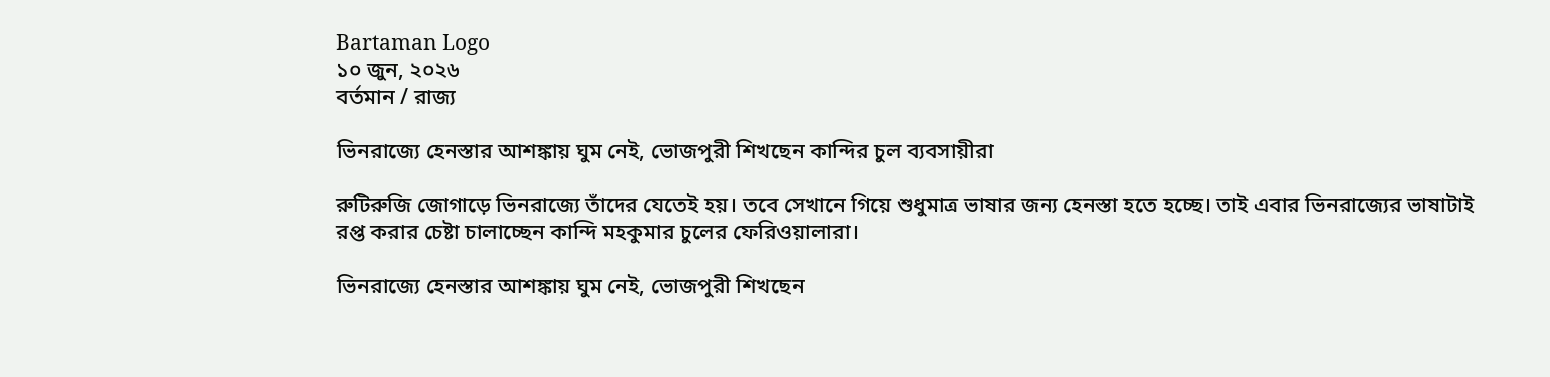Bartaman Logo
১০ জুন, ২০২৬
বর্তমান / রাজ্য

ভিনরাজ্যে হেনস্তার আশঙ্কায় ঘুম নেই, ভোজপুরী শিখছেন কান্দির চুল ব্যবসায়ীরা

রুটিরুজি জোগাড়ে ভিনরাজ্যে তাঁদের যেতেই হয়। তবে সেখানে গিয়ে শুধুমাত্র ভাষার জন্য হেনস্তা হতে হচ্ছে। তাই এবার ভিনরাজ্যের ভাষাটাই রপ্ত করার চেষ্টা চালাচ্ছেন কান্দি মহকুমার চুলের ফেরিওয়ালারা।

ভিনরাজ্যে হেনস্তার আশঙ্কায় ঘুম নেই, ভোজপুরী শিখছেন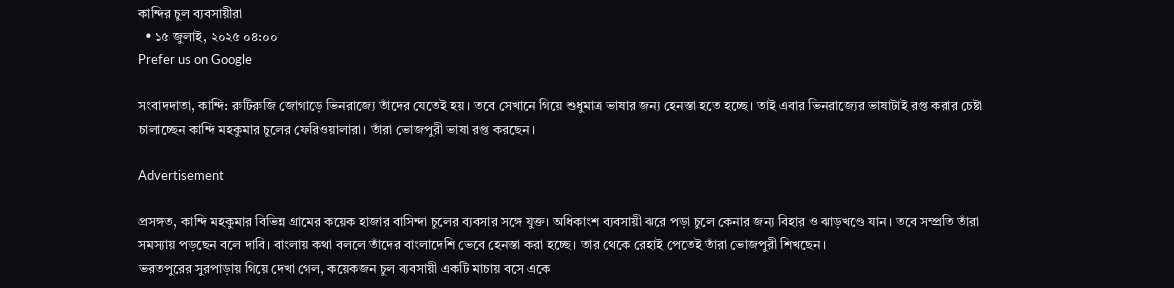কান্দির চুল ব্যবসায়ীরা
  • ১৫ জুলাই, ২০২৫ ০৪:০০
Prefer us on Google

সংবাদদাতা, কান্দি: রুটিরুজি জোগাড়ে ভিনরাজ্যে তাঁদের যেতেই হয়। তবে সেখানে গিয়ে শুধুমাত্র ভাষার জন্য হেনস্তা হতে হচ্ছে। তাই এবার ভিনরাজ্যের ভাষাটাই রপ্ত করার চেষ্টা চালাচ্ছেন কান্দি মহকুমার চুলের ফেরিওয়ালারা। তাঁরা ভোজপুরী ভাষা রপ্ত করছেন।

Advertisement

প্রসঙ্গত, কান্দি মহকুমার বিভিন্ন গ্রামের কয়েক হাজার বাসিন্দা চুলের ব্যবসার সঙ্গে যুক্ত। অধিকাংশ ব্যবসায়ী ঝরে পড়া চুলে কেনার জন্য বিহার ও ঝাড়খণ্ডে যান। তবে সম্প্রতি তাঁরা সমস্যায় পড়ছেন বলে দাবি। বাংলায় কথা বললে তাঁদের বাংলাদেশি ভেবে হেনস্তা করা হচ্ছে। তার থেকে রেহাই পেতেই তাঁরা ভোজপুরী শিখছেন।
ভরতপুরের সুরপাড়ায় গিয়ে দেখা গেল, কয়েকজন চুল ব্যবসায়ী একটি মাচায় বসে একে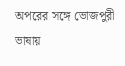অপরের সঙ্গে ভোজপুরী ভাষায়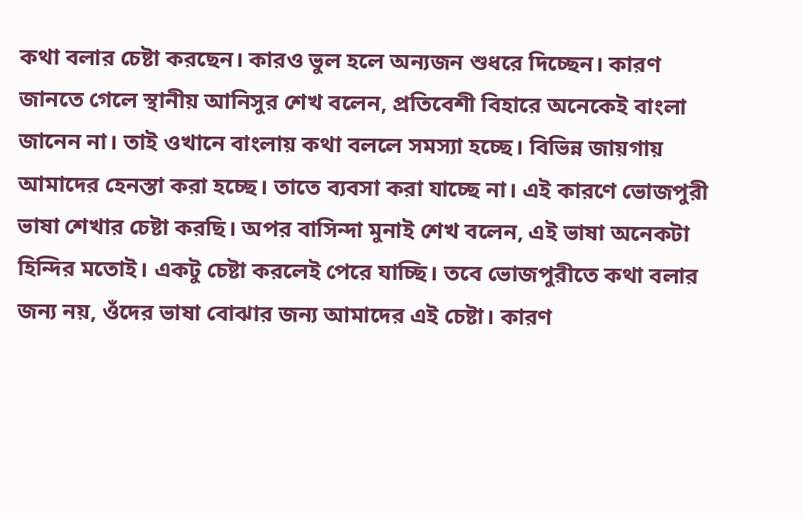কথা বলার চেষ্টা করছেন। কারও ভুল হলে অন্যজন শুধরে দিচ্ছেন। কারণ জানতে গেলে স্থানীয় আনিসুর শেখ বলেন, প্রতিবেশী বিহারে অনেকেই বাংলা জানেন না। তাই ওখানে বাংলায় কথা বললে সমস্যা হচ্ছে। বিভিন্ন জায়গায় আমাদের হেনস্তা করা হচ্ছে। তাতে ব্যবসা করা যাচ্ছে না। এই কারণে ভোজপুরী ভাষা শেখার চেষ্টা করছি। অপর বাসিন্দা মুনাই শেখ বলেন, এই ভাষা অনেকটা হিন্দির মতোই। একটু চেষ্টা করলেই পেরে যাচ্ছি। তবে ভোজপুরীতে কথা বলার জন্য নয়, ওঁদের ভাষা বোঝার জন্য আমাদের এই চেষ্টা। কারণ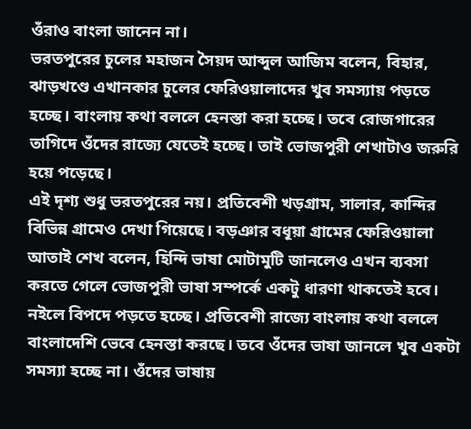ওঁরাও বাংলা জানেন না।
ভরতপুরের চুলের মহাজন সৈয়দ আব্দুল আজিম বলেন, বিহার, ঝাড়খণ্ডে এখানকার চুলের ফেরিওয়ালাদের খুব সমস্যায় পড়তে হচ্ছে। বাংলায় কথা বললে হেনস্তা করা হচ্ছে। তবে রোজগারের তাগিদে ওঁদের রাজ্যে যেতেই হচ্ছে। তাই ভোজপুরী শেখাটাও জরুরি হয়ে পড়েছে।
এই দৃশ্য শুধু ভরতপুরের নয়। প্রতিবেশী খড়গ্রাম, সালার, কান্দির বিভিন্ন গ্রামেও দেখা গিয়েছে। বড়ঞার বধূয়া গ্রামের ফেরিওয়ালা আতাই শেখ বলেন, হিন্দি ভাষা মোটামুটি জানলেও এখন ব্যবসা করতে গেলে ভোজপুরী ভাষা সম্পর্কে একটু ধারণা থাকতেই হবে। নইলে বিপদে পড়তে হচ্ছে। প্রতিবেশী রাজ্যে বাংলায় কথা বললে বাংলাদেশি ভেবে হেনস্তা করছে। তবে ওঁদের ভাষা জানলে খুব একটা সমস্যা হচ্ছে না। ওঁদের ভাষায়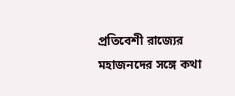প্রতিবেশী রাজ্যের মহাজনদের সঙ্গে কথা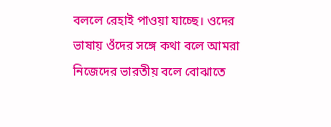বললে রেহাই পাওয়া যাচ্ছে। ওদের ভাষায় ওঁদের সঙ্গে কথা বলে আমরা নিজেদের ভারতীয় বলে বোঝাতে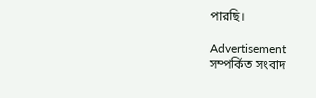পারছি।

Advertisement
সম্পর্কিত সংবাদ